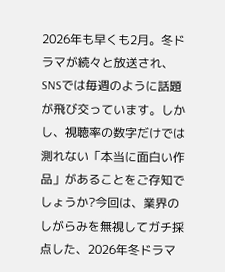2026年も早くも2月。冬ドラマが続々と放送され、SNSでは毎週のように話題が飛び交っています。しかし、視聴率の数字だけでは測れない「本当に面白い作品」があることをご存知でしょうか?今回は、業界のしがらみを無視してガチ採点した、2026年冬ドラマ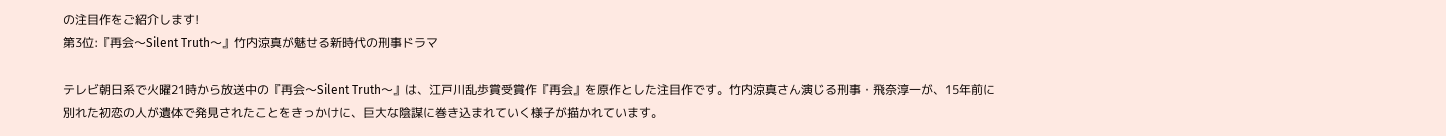の注目作をご紹介します!
第3位:『再会〜Silent Truth〜』竹内涼真が魅せる新時代の刑事ドラマ

テレビ朝日系で火曜21時から放送中の『再会〜Silent Truth〜』は、江戸川乱歩賞受賞作『再会』を原作とした注目作です。竹内涼真さん演じる刑事・飛奈淳一が、15年前に別れた初恋の人が遺体で発見されたことをきっかけに、巨大な陰謀に巻き込まれていく様子が描かれています。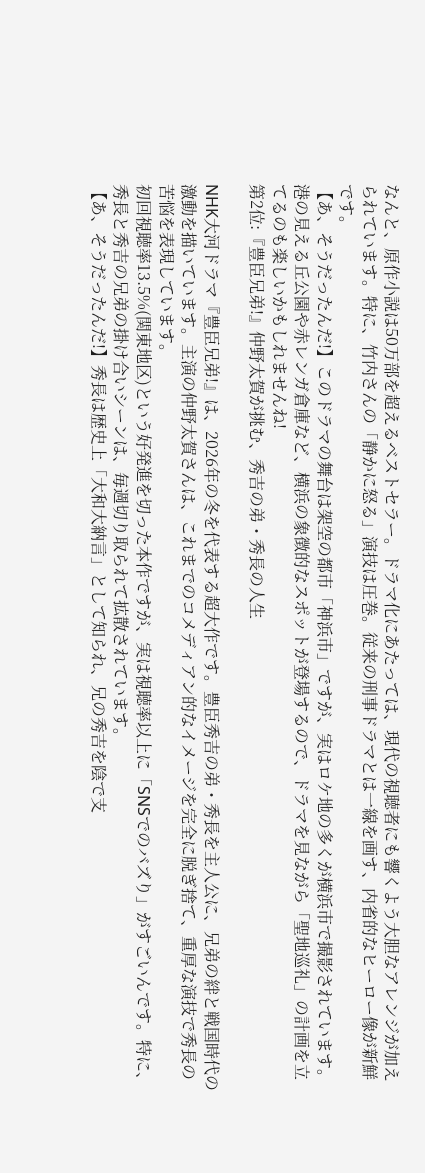なんと、原作小説は50万部を超えるベストセラー。ドラマ化にあたっては、現代の視聴者にも響くよう大胆なアレンジが加えられています。特に、竹内さんの「静かに怒る」演技は圧巻。従来の刑事ドラマとは一線を画す、内省的なヒーロー像が新鮮です。
【あ、そうだったんだ!】このドラマの舞台は架空の都市「神浜市」ですが、実はロケ地の多くが横浜市で撮影されています。港の見える丘公園や赤レンガ倉庫など、横浜の象徴的なスポットが登場するので、ドラマを見ながら「聖地巡礼」の計画を立てるのも楽しいかもしれませんね!
第2位:『豊臣兄弟!』仲野太賀が挑む、秀吉の弟・秀長の人生

NHK大河ドラマ『豊臣兄弟!』は、2026年の冬を代表する超大作です。豊臣秀吉の弟・秀長を主人公に、兄弟の絆と戦国時代の激動を描いています。主演の仲野太賀さんは、これまでのコメディアン的なイメージを完全に脱ぎ捨て、重厚な演技で秀長の苦悩を表現しています。
初回視聴率13.5%(関東地区)という好発進を切った本作ですが、実は視聴率以上に「SNSでのバズり」がすごいんです。特に、秀長と秀吉の兄弟の掛け合いシーンは、毎週切り取られて拡散されています。
【あ、そうだったんだ!】秀長は歴史上「大和大納言」として知られ、兄の秀吉を陰で支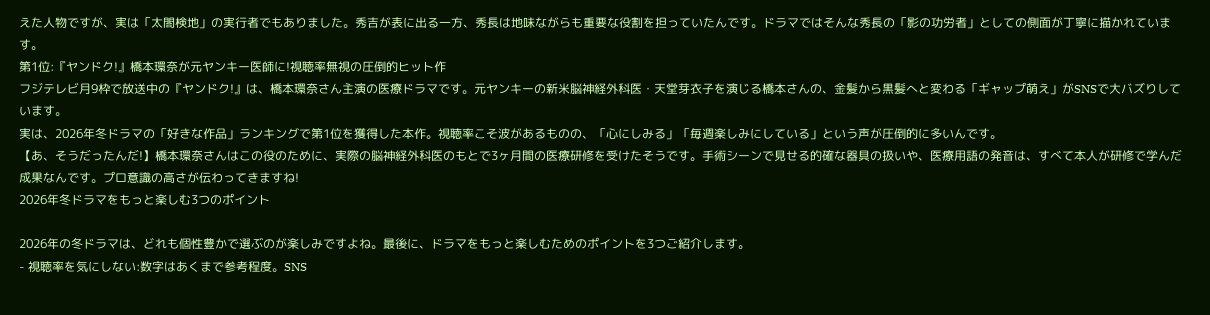えた人物ですが、実は「太閤検地」の実行者でもありました。秀吉が表に出る一方、秀長は地味ながらも重要な役割を担っていたんです。ドラマではそんな秀長の「影の功労者」としての側面が丁寧に描かれています。
第1位:『ヤンドク!』橋本環奈が元ヤンキー医師に!視聴率無視の圧倒的ヒット作
フジテレビ月9枠で放送中の『ヤンドク!』は、橋本環奈さん主演の医療ドラマです。元ヤンキーの新米脳神経外科医・天堂芽衣子を演じる橋本さんの、金髪から黒髪へと変わる「ギャップ萌え」がSNSで大バズりしています。
実は、2026年冬ドラマの「好きな作品」ランキングで第1位を獲得した本作。視聴率こそ波があるものの、「心にしみる」「毎週楽しみにしている」という声が圧倒的に多いんです。
【あ、そうだったんだ!】橋本環奈さんはこの役のために、実際の脳神経外科医のもとで3ヶ月間の医療研修を受けたそうです。手術シーンで見せる的確な器具の扱いや、医療用語の発音は、すべて本人が研修で学んだ成果なんです。プロ意識の高さが伝わってきますね!
2026年冬ドラマをもっと楽しむ3つのポイント

2026年の冬ドラマは、どれも個性豊かで選ぶのが楽しみですよね。最後に、ドラマをもっと楽しむためのポイントを3つご紹介します。
- 視聴率を気にしない:数字はあくまで参考程度。SNS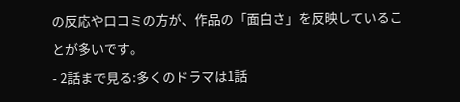の反応や口コミの方が、作品の「面白さ」を反映していることが多いです。
- 2話まで見る:多くのドラマは1話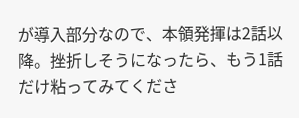が導入部分なので、本領発揮は2話以降。挫折しそうになったら、もう1話だけ粘ってみてくださ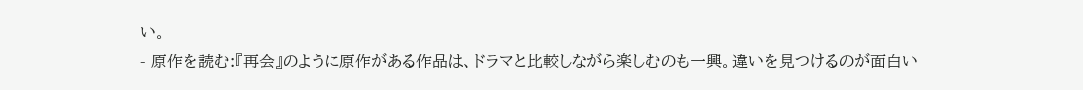い。
- 原作を読む:『再会』のように原作がある作品は、ドラマと比較しながら楽しむのも一興。違いを見つけるのが面白い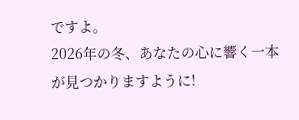ですよ。
2026年の冬、あなたの心に響く一本が見つかりますように!